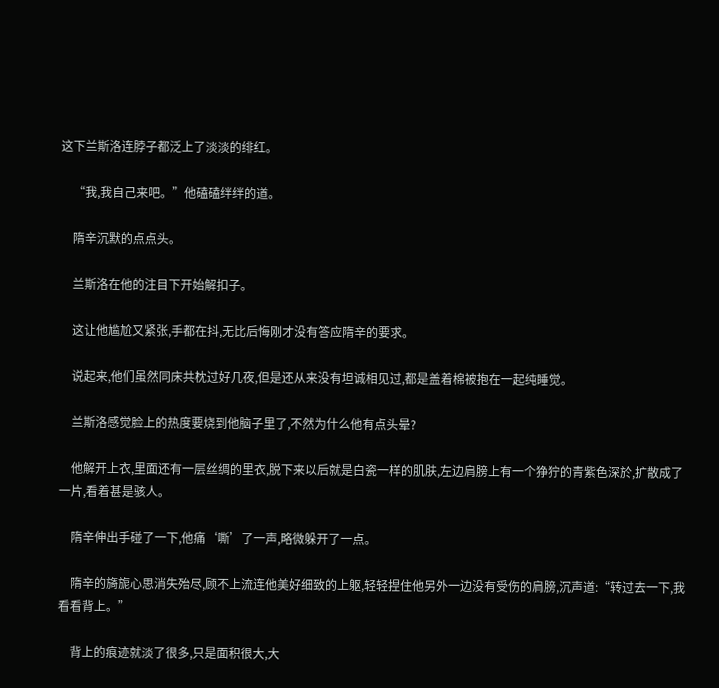这下兰斯洛连脖子都泛上了淡淡的绯红。

    “我,我自己来吧。”他磕磕绊绊的道。

    隋辛沉默的点点头。

    兰斯洛在他的注目下开始解扣子。

    这让他尴尬又紧张,手都在抖,无比后悔刚才没有答应隋辛的要求。

    说起来,他们虽然同床共枕过好几夜,但是还从来没有坦诚相见过,都是盖着棉被抱在一起纯睡觉。

    兰斯洛感觉脸上的热度要烧到他脑子里了,不然为什么他有点头晕?

    他解开上衣,里面还有一层丝绸的里衣,脱下来以后就是白瓷一样的肌肤,左边肩膀上有一个狰狞的青紫色深於,扩散成了一片,看着甚是骇人。

    隋辛伸出手碰了一下,他痛‘嘶’了一声,略微躲开了一点。

    隋辛的旖旎心思消失殆尽,顾不上流连他美好细致的上躯,轻轻捏住他另外一边没有受伤的肩膀,沉声道:“转过去一下,我看看背上。”

    背上的痕迹就淡了很多,只是面积很大,大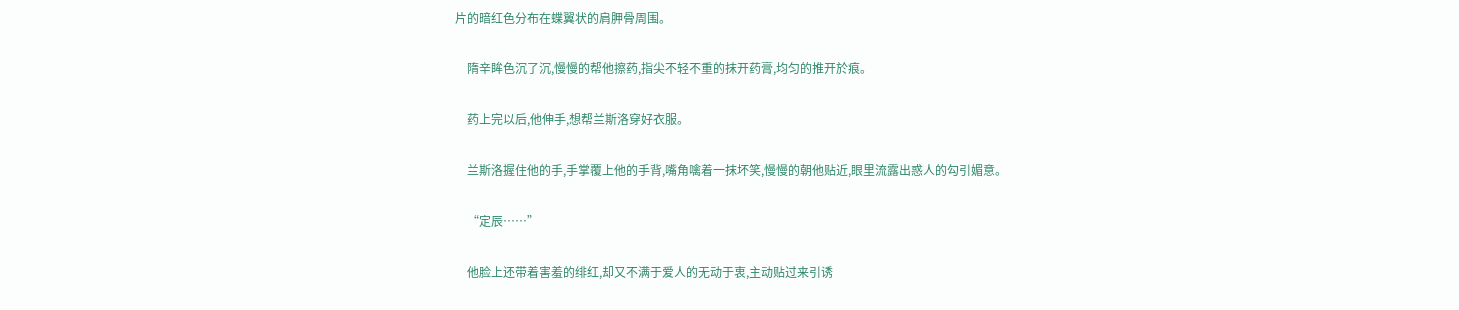片的暗红色分布在蝶翼状的肩胛骨周围。

    隋辛眸色沉了沉,慢慢的帮他擦药,指尖不轻不重的抹开药膏,均匀的推开於痕。

    药上完以后,他伸手,想帮兰斯洛穿好衣服。

    兰斯洛握住他的手,手掌覆上他的手背,嘴角噙着一抹坏笑,慢慢的朝他贴近,眼里流露出惑人的勾引媚意。

    “定辰……”

    他脸上还带着害羞的绯红,却又不满于爱人的无动于衷,主动贴过来引诱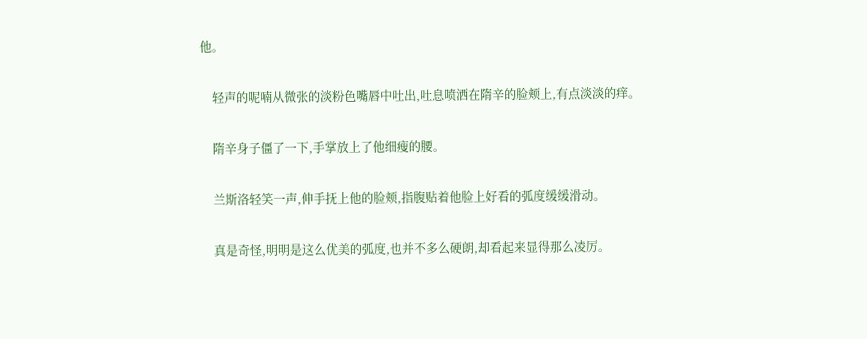他。

    轻声的呢喃从微张的淡粉色嘴唇中吐出,吐息喷洒在隋辛的脸颊上,有点淡淡的痒。

    隋辛身子僵了一下,手掌放上了他细瘦的腰。

    兰斯洛轻笑一声,伸手抚上他的脸颊,指腹贴着他脸上好看的弧度缓缓滑动。

    真是奇怪,明明是这么优美的弧度,也并不多么硬朗,却看起来显得那么凌厉。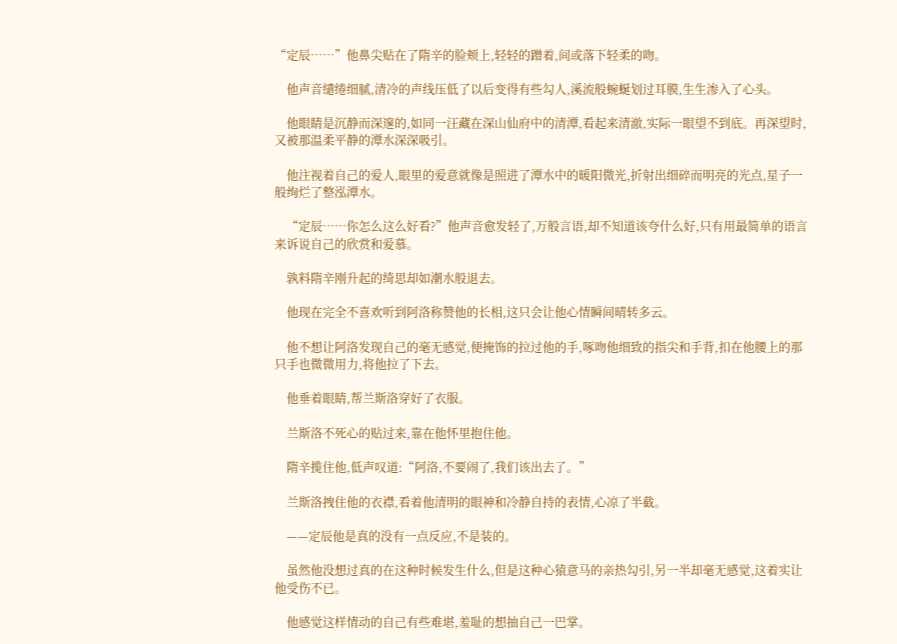“定辰……”他鼻尖贴在了隋辛的脸颊上,轻轻的蹭着,间或落下轻柔的吻。

    他声音缱绻细腻,清冷的声线压低了以后变得有些勾人,溪流般蜿蜒划过耳膜,生生渗入了心头。

    他眼睛是沉静而深邃的,如同一汪藏在深山仙府中的清潭,看起来清澈,实际一眼望不到底。再深望时,又被那温柔平静的潭水深深吸引。

    他注视着自己的爱人,眼里的爱意就像是照进了潭水中的暖阳微光,折射出细碎而明亮的光点,星子一般绚烂了整泓潭水。

    “定辰……你怎么这么好看?”他声音愈发轻了,万般言语,却不知道该夸什么好,只有用最简单的语言来诉说自己的欣赏和爱慕。

    孰料隋辛刚升起的绮思却如潮水般退去。

    他现在完全不喜欢听到阿洛称赞他的长相,这只会让他心情瞬间晴转多云。

    他不想让阿洛发现自己的毫无感觉,便掩饰的拉过他的手,啄吻他细致的指尖和手背,扣在他腰上的那只手也微微用力,将他拉了下去。

    他垂着眼睛,帮兰斯洛穿好了衣服。

    兰斯洛不死心的贴过来,靠在他怀里抱住他。

    隋辛揽住他,低声叹道:“阿洛,不要闹了,我们该出去了。”

    兰斯洛拽住他的衣襟,看着他清明的眼神和冷静自持的表情,心凉了半截。

    ——定辰他是真的没有一点反应,不是装的。

    虽然他没想过真的在这种时候发生什么,但是这种心猿意马的亲热勾引,另一半却毫无感觉,这着实让他受伤不已。

    他感觉这样情动的自己有些难堪,羞耻的想抽自己一巴掌。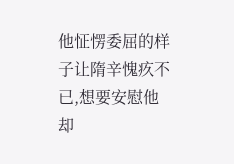他怔愣委屈的样子让隋辛愧疚不已,想要安慰他却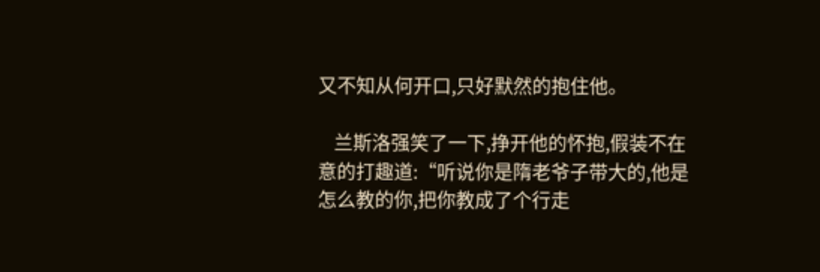又不知从何开口,只好默然的抱住他。

    兰斯洛强笑了一下,挣开他的怀抱,假装不在意的打趣道:“听说你是隋老爷子带大的,他是怎么教的你,把你教成了个行走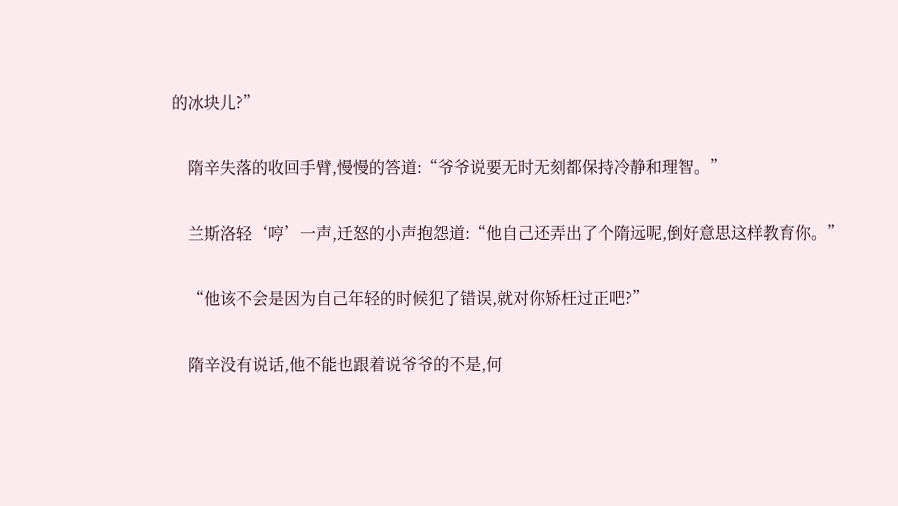的冰块儿?”

    隋辛失落的收回手臂,慢慢的答道:“爷爷说要无时无刻都保持冷静和理智。”

    兰斯洛轻‘哼’一声,迁怒的小声抱怨道:“他自己还弄出了个隋远呢,倒好意思这样教育你。”

    “他该不会是因为自己年轻的时候犯了错误,就对你矫枉过正吧?”

    隋辛没有说话,他不能也跟着说爷爷的不是,何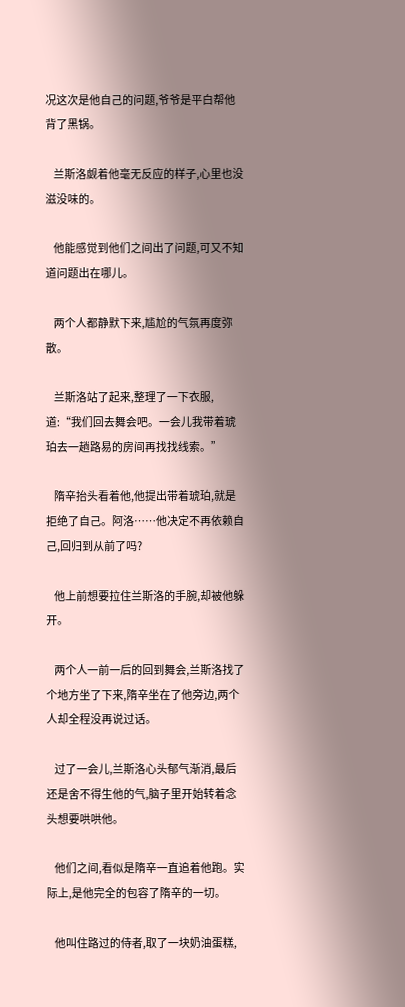况这次是他自己的问题,爷爷是平白帮他背了黑锅。

    兰斯洛觑着他毫无反应的样子,心里也没滋没味的。

    他能感觉到他们之间出了问题,可又不知道问题出在哪儿。

    两个人都静默下来,尴尬的气氛再度弥散。

    兰斯洛站了起来,整理了一下衣服,道:“我们回去舞会吧。一会儿我带着琥珀去一趟路易的房间再找找线索。”

    隋辛抬头看着他,他提出带着琥珀,就是拒绝了自己。阿洛……他决定不再依赖自己,回归到从前了吗?

    他上前想要拉住兰斯洛的手腕,却被他躲开。

    两个人一前一后的回到舞会,兰斯洛找了个地方坐了下来,隋辛坐在了他旁边,两个人却全程没再说过话。

    过了一会儿,兰斯洛心头郁气渐消,最后还是舍不得生他的气,脑子里开始转着念头想要哄哄他。

    他们之间,看似是隋辛一直追着他跑。实际上,是他完全的包容了隋辛的一切。

    他叫住路过的侍者,取了一块奶油蛋糕,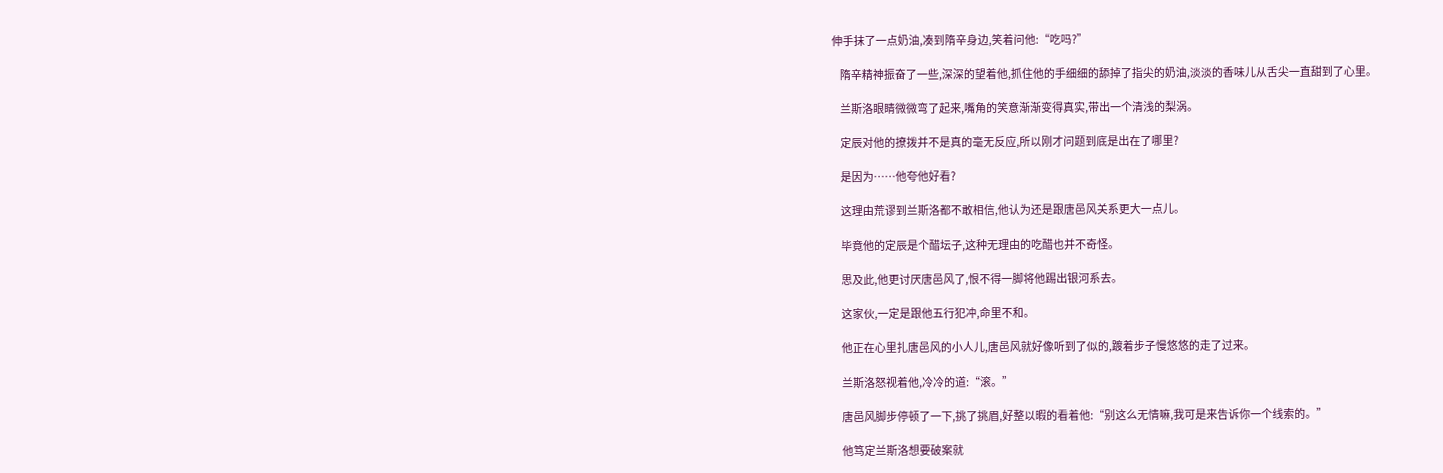伸手抹了一点奶油,凑到隋辛身边,笑着问他:“吃吗?”

    隋辛精神振奋了一些,深深的望着他,抓住他的手细细的舔掉了指尖的奶油,淡淡的香味儿从舌尖一直甜到了心里。

    兰斯洛眼睛微微弯了起来,嘴角的笑意渐渐变得真实,带出一个清浅的梨涡。

    定辰对他的撩拨并不是真的毫无反应,所以刚才问题到底是出在了哪里?

    是因为……他夸他好看?

    这理由荒谬到兰斯洛都不敢相信,他认为还是跟唐邑风关系更大一点儿。

    毕竟他的定辰是个醋坛子,这种无理由的吃醋也并不奇怪。

    思及此,他更讨厌唐邑风了,恨不得一脚将他踢出银河系去。

    这家伙,一定是跟他五行犯冲,命里不和。

    他正在心里扎唐邑风的小人儿,唐邑风就好像听到了似的,踱着步子慢悠悠的走了过来。

    兰斯洛怒视着他,冷冷的道:“滚。”

    唐邑风脚步停顿了一下,挑了挑眉,好整以暇的看着他:“别这么无情嘛,我可是来告诉你一个线索的。”

    他笃定兰斯洛想要破案就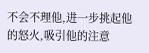不会不理他,进一步挑起他的怒火,吸引他的注意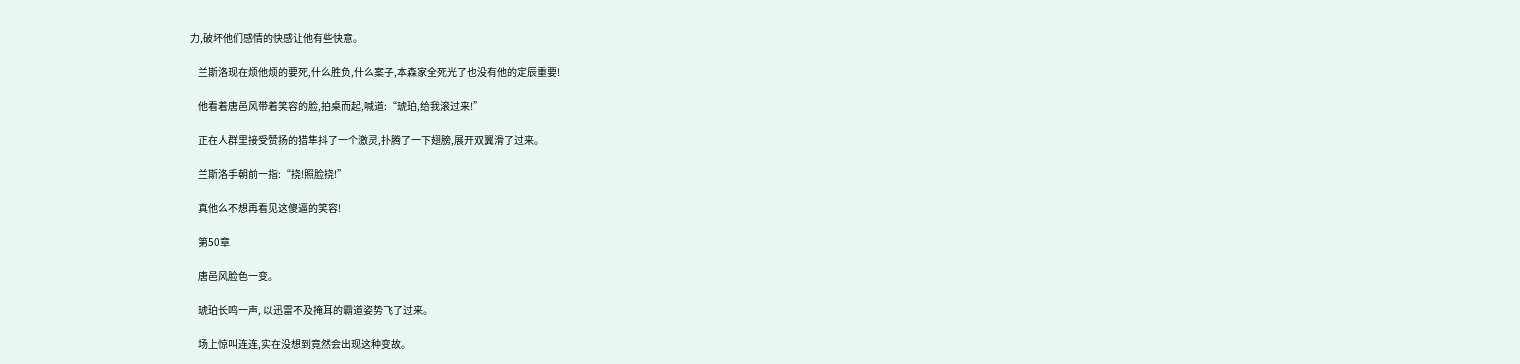力,破坏他们感情的快感让他有些快意。

    兰斯洛现在烦他烦的要死,什么胜负,什么案子,本森家全死光了也没有他的定辰重要!

    他看着唐邑风带着笑容的脸,拍桌而起,喊道:“琥珀,给我滚过来!”

    正在人群里接受赞扬的猎隼抖了一个激灵,扑腾了一下翅膀,展开双翼滑了过来。

    兰斯洛手朝前一指:“挠!照脸挠!”

    真他么不想再看见这傻逼的笑容!

    第50章

    唐邑风脸色一变。

    琥珀长鸣一声, 以迅雷不及掩耳的霸道姿势飞了过来。

    场上惊叫连连,实在没想到竟然会出现这种变故。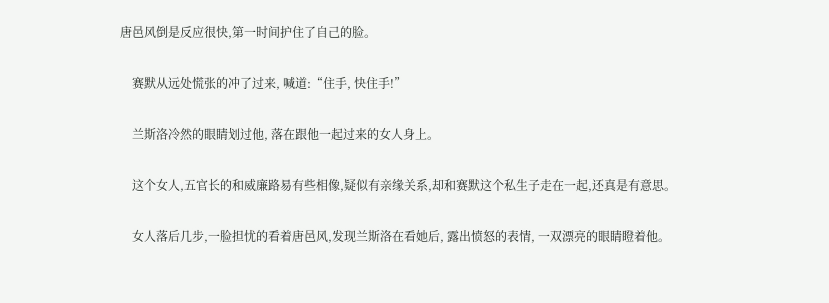唐邑风倒是反应很快,第一时间护住了自己的脸。

    赛默从远处慌张的冲了过来, 喊道:“住手, 快住手!”

    兰斯洛冷然的眼睛划过他, 落在跟他一起过来的女人身上。

    这个女人,五官长的和威廉路易有些相像,疑似有亲缘关系,却和赛默这个私生子走在一起,还真是有意思。

    女人落后几步,一脸担忧的看着唐邑风,发现兰斯洛在看她后, 露出愤怒的表情, 一双漂亮的眼睛瞪着他。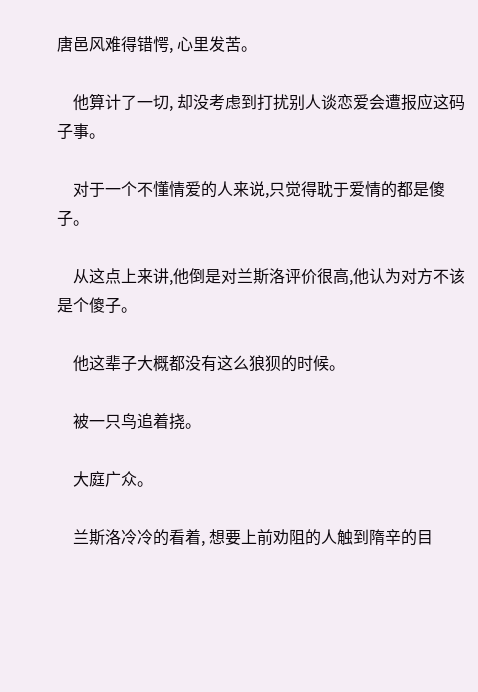唐邑风难得错愕, 心里发苦。

    他算计了一切, 却没考虑到打扰别人谈恋爱会遭报应这码子事。

    对于一个不懂情爱的人来说,只觉得耽于爱情的都是傻子。

    从这点上来讲,他倒是对兰斯洛评价很高,他认为对方不该是个傻子。

    他这辈子大概都没有这么狼狈的时候。

    被一只鸟追着挠。

    大庭广众。

    兰斯洛冷冷的看着, 想要上前劝阻的人触到隋辛的目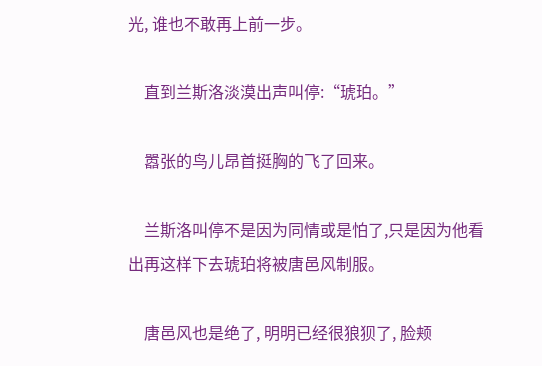光, 谁也不敢再上前一步。

    直到兰斯洛淡漠出声叫停:“琥珀。”

    嚣张的鸟儿昂首挺胸的飞了回来。

    兰斯洛叫停不是因为同情或是怕了,只是因为他看出再这样下去琥珀将被唐邑风制服。

    唐邑风也是绝了, 明明已经很狼狈了, 脸颊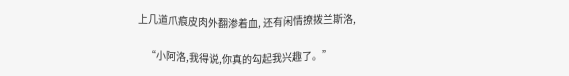上几道爪痕皮肉外翻渗着血, 还有闲情撩拨兰斯洛,

    “小阿洛,我得说,你真的勾起我兴趣了。”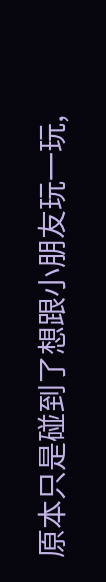原本只是碰到了想跟小朋友玩一玩,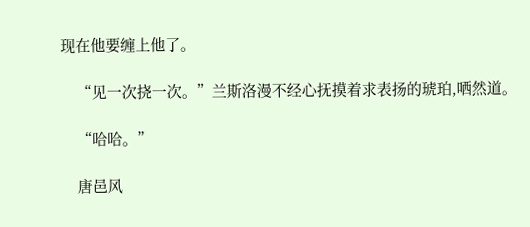现在他要缠上他了。

    “见一次挠一次。”兰斯洛漫不经心抚摸着求表扬的琥珀,哂然道。

    “哈哈。”

    唐邑风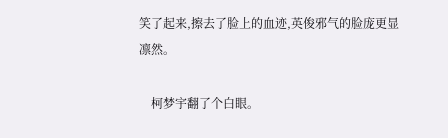笑了起来,擦去了脸上的血迹,英俊邪气的脸庞更显凛然。

    柯梦宇翻了个白眼。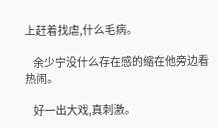上赶着找虐,什么毛病。

    余少宁没什么存在感的缩在他旁边看热闹。

    好一出大戏,真刺激。